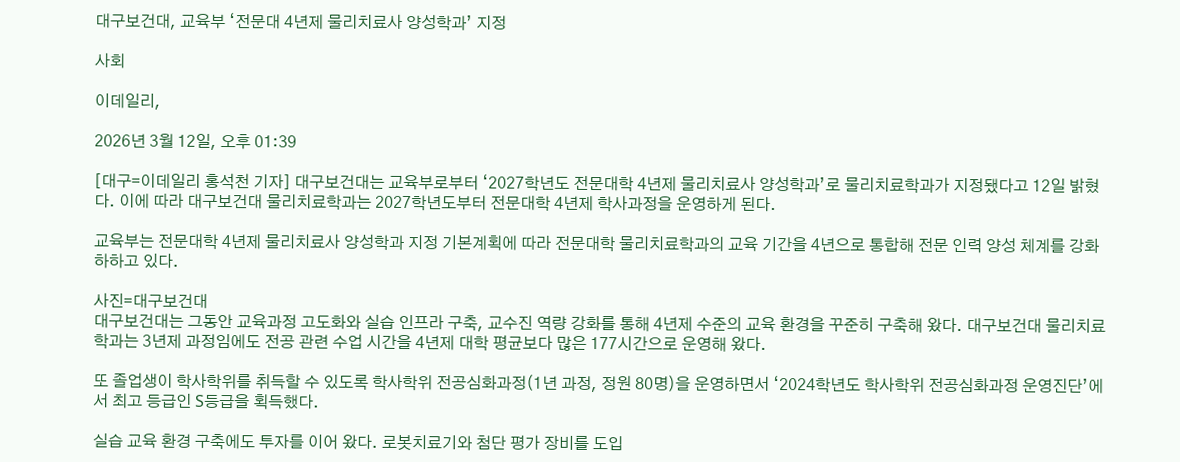대구보건대, 교육부 ‘전문대 4년제 물리치료사 양성학과’ 지정

사회

이데일리,

2026년 3월 12일, 오후 01:39

[대구=이데일리 홍석천 기자] 대구보건대는 교육부로부터 ‘2027학년도 전문대학 4년제 물리치료사 양성학과’로 물리치료학과가 지정됐다고 12일 밝혔다. 이에 따라 대구보건대 물리치료학과는 2027학년도부터 전문대학 4년제 학사과정을 운영하게 된다.

교육부는 전문대학 4년제 물리치료사 양성학과 지정 기본계획에 따라 전문대학 물리치료학과의 교육 기간을 4년으로 통합해 전문 인력 양성 체계를 강화하하고 있다.

사진=대구보건대
대구보건대는 그동안 교육과정 고도화와 실습 인프라 구축, 교수진 역량 강화를 통해 4년제 수준의 교육 환경을 꾸준히 구축해 왔다. 대구보건대 물리치료학과는 3년제 과정임에도 전공 관련 수업 시간을 4년제 대학 평균보다 많은 177시간으로 운영해 왔다.

또 졸업생이 학사학위를 취득할 수 있도록 학사학위 전공심화과정(1년 과정, 정원 80명)을 운영하면서 ‘2024학년도 학사학위 전공심화과정 운영진단’에서 최고 등급인 S등급을 획득했다.

실습 교육 환경 구축에도 투자를 이어 왔다. 로봇치료기와 첨단 평가 장비를 도입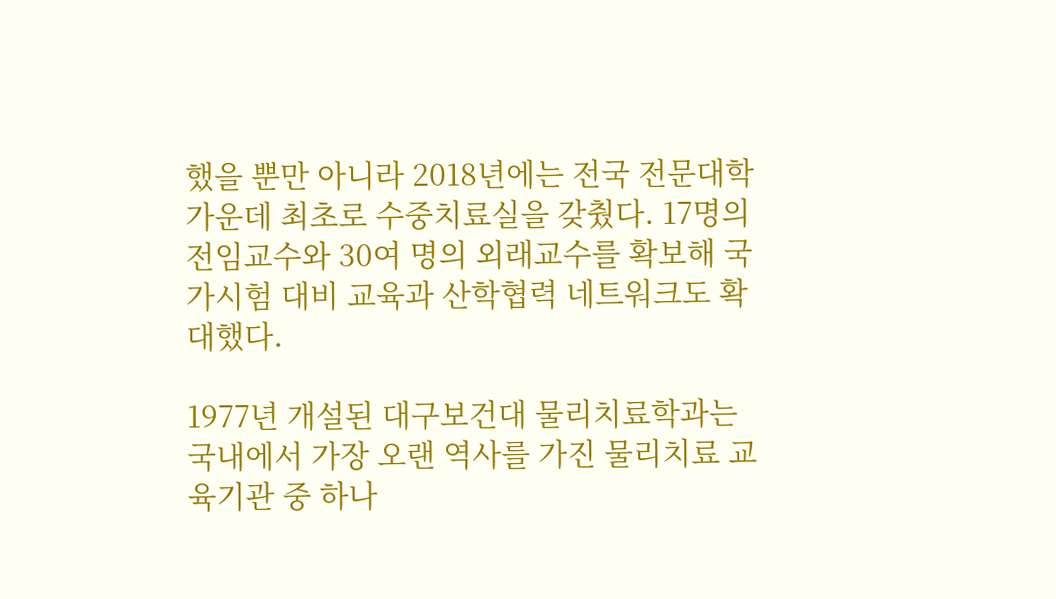했을 뿐만 아니라 2018년에는 전국 전문대학 가운데 최초로 수중치료실을 갖췄다. 17명의 전임교수와 30여 명의 외래교수를 확보해 국가시험 대비 교육과 산학협력 네트워크도 확대했다.

1977년 개설된 대구보건대 물리치료학과는 국내에서 가장 오랜 역사를 가진 물리치료 교육기관 중 하나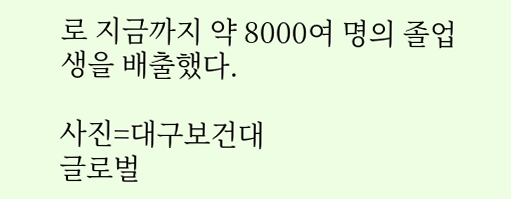로 지금까지 약 8000여 명의 졸업생을 배출했다.

사진=대구보건대
글로벌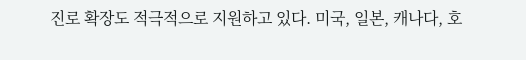진로 확장도 적극적으로 지원하고 있다. 미국, 일본, 캐나다, 호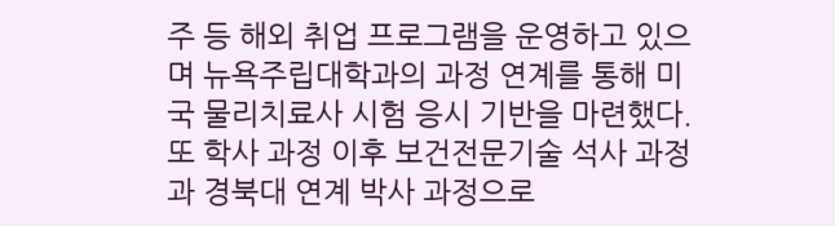주 등 해외 취업 프로그램을 운영하고 있으며 뉴욕주립대학과의 과정 연계를 통해 미국 물리치료사 시험 응시 기반을 마련했다. 또 학사 과정 이후 보건전문기술 석사 과정과 경북대 연계 박사 과정으로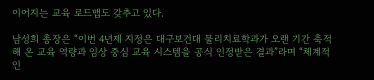이어지는 교육 로드맵도 갖추고 있다.

남성희 총장은 “이번 4년제 지정은 대구보건대 물리치료학과가 오랜 기간 축적해 온 교육 역량과 임상 중심 교육 시스템을 공식 인정받은 결과”라며 “체계적인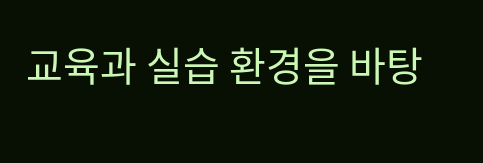교육과 실습 환경을 바탕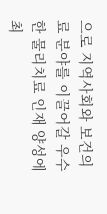으로 지역사회와 보건의료 분야를 이끌어갈 우수한 물리치료 인재 양성에 최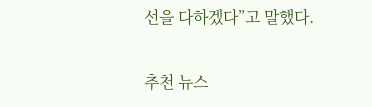선을 다하겠다”고 말했다.

추천 뉴스